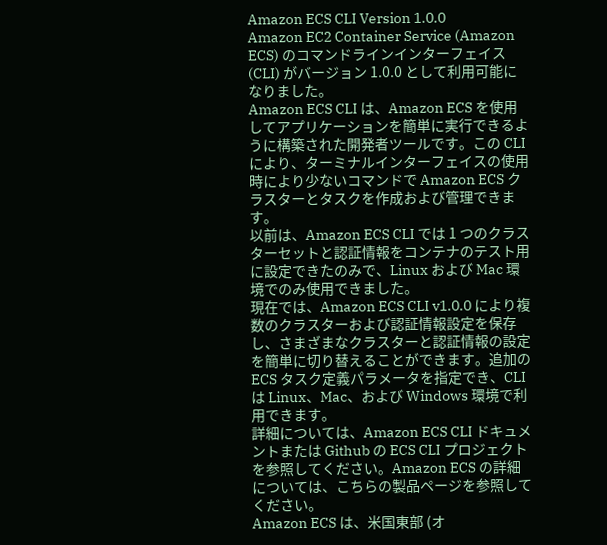Amazon ECS CLI Version 1.0.0
Amazon EC2 Container Service (Amazon ECS) のコマンドラインインターフェイス (CLI) がバージョン 1.0.0 として利用可能になりました。
Amazon ECS CLI は、Amazon ECS を使用してアプリケーションを簡単に実行できるように構築された開発者ツールです。この CLI により、ターミナルインターフェイスの使用時により少ないコマンドで Amazon ECS クラスターとタスクを作成および管理できます。
以前は、Amazon ECS CLI では 1 つのクラスターセットと認証情報をコンテナのテスト用に設定できたのみで、Linux および Mac 環境でのみ使用できました。
現在では、Amazon ECS CLI v1.0.0 により複数のクラスターおよび認証情報設定を保存し、さまざまなクラスターと認証情報の設定を簡単に切り替えることができます。追加の ECS タスク定義パラメータを指定でき、CLI は Linux、Mac、および Windows 環境で利用できます。
詳細については、Amazon ECS CLI ドキュメントまたは Github の ECS CLI プロジェクトを参照してください。Amazon ECS の詳細については、こちらの製品ページを参照してください。
Amazon ECS は、米国東部 (オ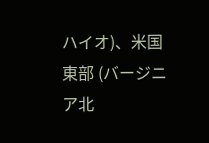ハイオ)、米国東部 (バージニア北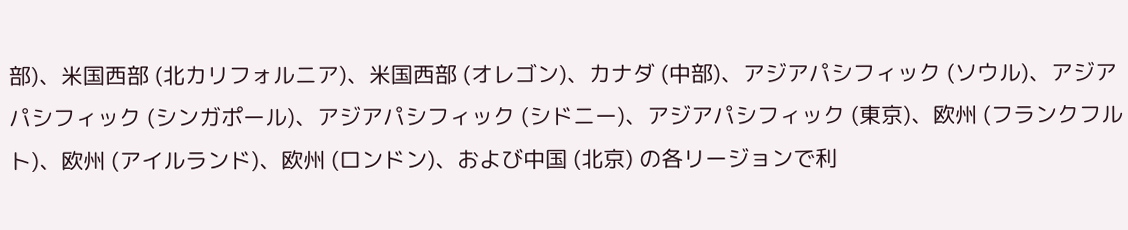部)、米国西部 (北カリフォルニア)、米国西部 (オレゴン)、カナダ (中部)、アジアパシフィック (ソウル)、アジアパシフィック (シンガポール)、アジアパシフィック (シドニー)、アジアパシフィック (東京)、欧州 (フランクフルト)、欧州 (アイルランド)、欧州 (ロンドン)、および中国 (北京) の各リージョンで利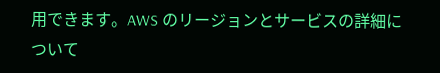用できます。AWS のリージョンとサービスの詳細について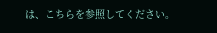は、こちらを参照してください。